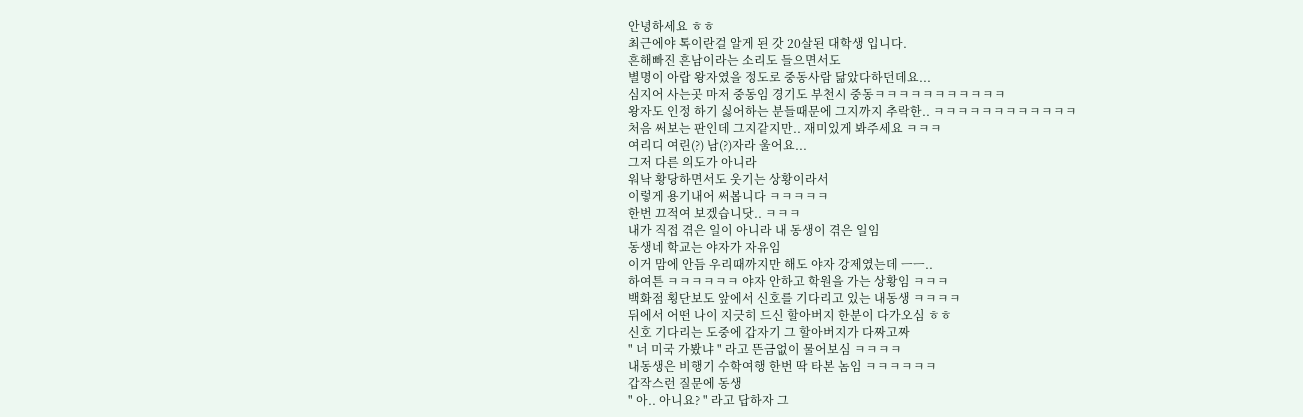안녕하세요 ㅎㅎ
최근에야 톡이란걸 알게 된 갓 20살된 대학생 입니다.
흔해빠진 흔남이라는 소리도 들으면서도
별명이 아랍 왕자였을 정도로 중동사람 닮았다하던데요...
심지어 사는곳 마저 중동임 경기도 부천시 중동ㅋㅋㅋㅋㅋㅋㅋㅋㅋㅋㅋ
왕자도 인정 하기 싫어하는 분들때문에 그지까지 추락한.. ㅋㅋㅋㅋㅋㅋㅋㅋㅋㅋㅋㅋ
처음 써보는 판인데 그지같지만.. 재미있게 봐주세요 ㅋㅋㅋ
여리디 여린(?) 남(?)자라 울어요...
그저 다른 의도가 아니라
워낙 황당하면서도 웃기는 상황이라서
이렇게 용기내어 써봅니다 ㅋㅋㅋㅋㅋ
한번 끄적여 보겠습니닷.. ㅋㅋㅋ
내가 직접 겪은 일이 아니라 내 동생이 겪은 일임
동생네 학교는 야자가 자유임
이거 맘에 안듬 우리때까지만 해도 야자 강제였는데 ㅡㅡ..
하여튼 ㅋㅋㅋㅋㅋㅋ 야자 안하고 학원을 가는 상황임 ㅋㅋㅋ
백화점 횡단보도 앞에서 신호를 기다리고 있는 내동생 ㅋㅋㅋㅋ
뒤에서 어떤 나이 지긋히 드신 할아버지 한분이 다가오심 ㅎㅎ
신호 기다리는 도중에 갑자기 그 할아버지가 다짜고짜
" 너 미국 가봤냐 " 라고 뜬금없이 물어보심 ㅋㅋㅋㅋ
내동생은 비행기 수학여행 한번 딱 타본 놈임 ㅋㅋㅋㅋㅋㅋ
갑작스런 질문에 동생
" 아.. 아니요? " 라고 답하자 그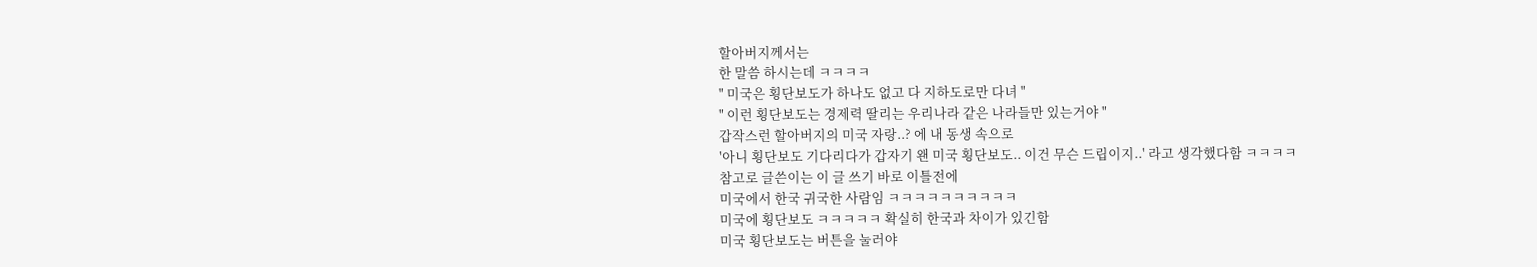할아버지께서는
한 말씀 하시는데 ㅋㅋㅋㅋ
" 미국은 횡단보도가 하나도 없고 다 지하도로만 다녀 "
" 이런 횡단보도는 경제력 딸리는 우리나라 같은 나라들만 있는거야 "
갑작스런 할아버지의 미국 자랑..? 에 내 동생 속으로
'아니 횡단보도 기다리다가 갑자기 왠 미국 횡단보도.. 이건 무슨 드립이지..' 라고 생각했다함 ㅋㅋㅋㅋ
참고로 글쓴이는 이 글 쓰기 바로 이틀전에
미국에서 한국 귀국한 사람임 ㅋㅋㅋㅋㅋㅋㅋㅋㅋㅋ
미국에 횡단보도 ㅋㅋㅋㅋㅋ 확실히 한국과 차이가 있긴함
미국 횡단보도는 버튼을 눌러야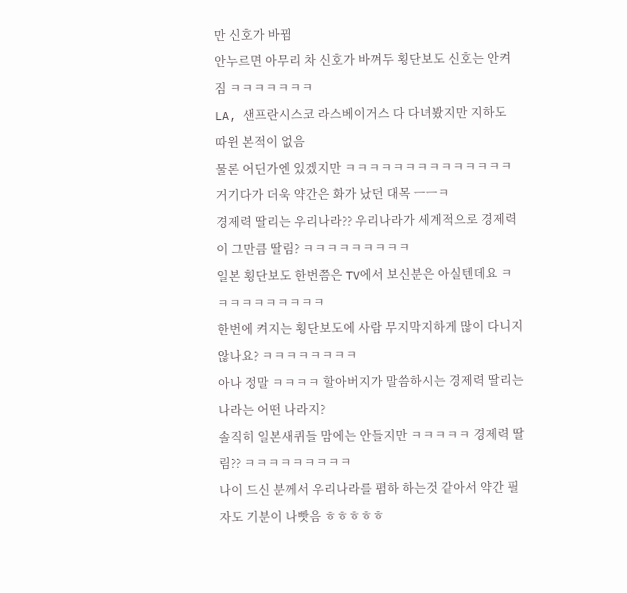만 신호가 바뀜
안누르면 아무리 차 신호가 바껴두 횡단보도 신호는 안켜짐 ㅋㅋㅋㅋㅋㅋㅋ
LA, 샌프란시스코 라스베이거스 다 다녀봤지만 지하도 따윈 본적이 없음
물론 어딘가엔 있겠지만 ㅋㅋㅋㅋㅋㅋㅋㅋㅋㅋㅋㅋㅋㅋ
거기다가 더욱 약간은 화가 났던 대목 ㅡㅡㅋ
경제력 딸리는 우리나라?? 우리나라가 세계적으로 경제력이 그만큼 딸림? ㅋㅋㅋㅋㅋㅋㅋㅋㅋ
일본 횡단보도 한번쯤은 TV에서 보신분은 아실텐데요 ㅋㅋㅋㅋㅋㅋㅋㅋㅋㅋ
한번에 켜지는 횡단보도에 사람 무지막지하게 많이 다니지 않나요? ㅋㅋㅋㅋㅋㅋㅋㅋ
아나 정말 ㅋㅋㅋㅋ 할아버지가 말씀하시는 경제력 딸리는 나라는 어떤 나라지?
솔직히 일본새퀴들 맘에는 안들지만 ㅋㅋㅋㅋㅋ 경제력 딸림?? ㅋㅋㅋㅋㅋㅋㅋㅋㅋ
나이 드신 분께서 우리나라를 폄하 하는것 같아서 약간 필자도 기분이 나빳음 ㅎㅎㅎㅎㅎ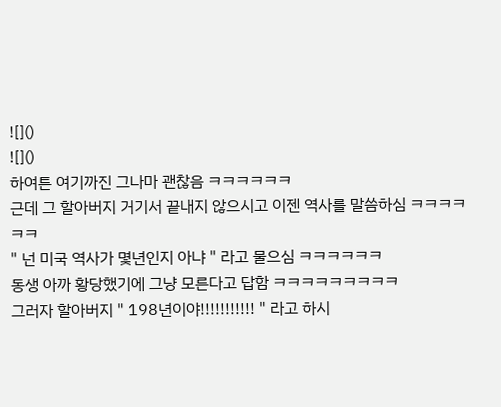![]()
![]()
하여튼 여기까진 그나마 괜찮음 ㅋㅋㅋㅋㅋㅋ
근데 그 할아버지 거기서 끝내지 않으시고 이젠 역사를 말씀하심 ㅋㅋㅋㅋㅋㅋ
" 넌 미국 역사가 몇년인지 아냐 " 라고 물으심 ㅋㅋㅋㅋㅋㅋ
동생 아까 황당했기에 그냥 모른다고 답함 ㅋㅋㅋㅋㅋㅋㅋㅋㅋ
그러자 할아버지 " 198년이야!!!!!!!!!!! " 라고 하시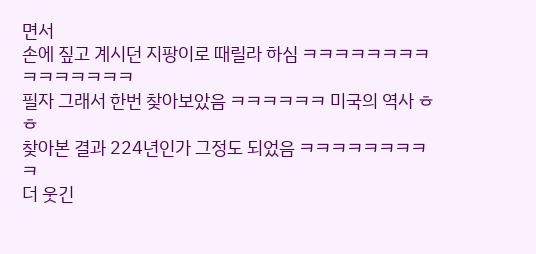면서
손에 짚고 계시던 지팡이로 때릴라 하심 ㅋㅋㅋㅋㅋㅋㅋㅋㅋㅋㅋㅋㅋㅋㅋ
필자 그래서 한번 찾아보았음 ㅋㅋㅋㅋㅋㅋ 미국의 역사 ㅎㅎ
찾아본 결과 224년인가 그정도 되었음 ㅋㅋㅋㅋㅋㅋㅋㅋㅋ
더 웃긴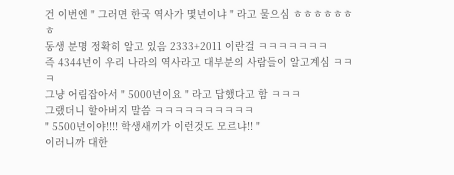건 이번엔 " 그러면 한국 역사가 몇년이냐 " 라고 물으심 ㅎㅎㅎㅎㅎㅎㅎ
동생 분명 정확히 알고 있음 2333+2011 이란걸 ㅋㅋㅋㅋㅋㅋㅋ
즉 4344년이 우리 나라의 역사라고 대부분의 사람들이 알고계심 ㅋㅋㅋ
그냥 어림잡아서 " 5000년이요 " 라고 답했다고 함 ㅋㅋㅋ
그랬더니 할아버지 말씀 ㅋㅋㅋㅋㅋㅋㅋㅋㅋㅋ
" 5500년이야!!!! 학생새끼가 이런것도 모르냐!! "
이러니까 대한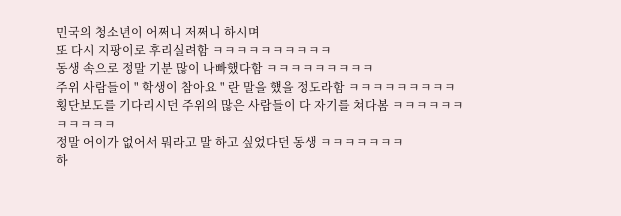민국의 청소년이 어쩌니 저쩌니 하시며
또 다시 지팡이로 후리실려함 ㅋㅋㅋㅋㅋㅋㅋㅋㅋㅋ
동생 속으로 정말 기분 많이 나빠했다함 ㅋㅋㅋㅋㅋㅋㅋㅋㅋ
주위 사람들이 " 학생이 참아요 " 란 말을 헀을 정도라함 ㅋㅋㅋㅋㅋㅋㅋㅋㅋ
횡단보도를 기다리시던 주위의 많은 사람들이 다 자기를 쳐다봄 ㅋㅋㅋㅋㅋㅋㅋㅋㅋㅋㅋ
정말 어이가 없어서 뭐라고 말 하고 싶었다던 동생 ㅋㅋㅋㅋㅋㅋㅋ
하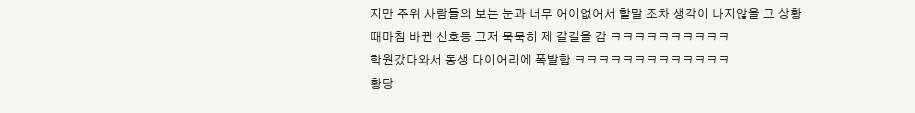지만 주위 사람들의 보는 눈과 너무 어이없어서 할말 조차 생각이 나지않을 그 상황
때마침 바뀐 신호등 그저 묵묵히 제 갈길을 감 ㅋㅋㅋㅋㅋㅋㅋㅋㅋㅋ
학원갔다와서 동생 다이어리에 폭발함 ㅋㅋㅋㅋㅋㅋㅋㅋㅋㅋㅋㅋㅋ
황당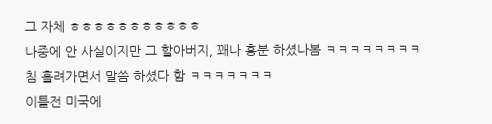그 자체 ㅎㅎㅎㅎㅎㅎㅎㅎㅎㅎㅎ
나중에 안 사실이지만 그 할아버지, 꽤나 흥분 하셨나봄 ㅋㅋㅋㅋㅋㅋㅋㅋ
침 흘려가면서 말씀 하셨다 함 ㅋㅋㅋㅋㅋㅋㅋ
이틀전 미국에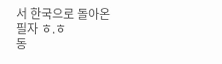서 한국으로 돌아온 필자 ㅎ.ㅎ
동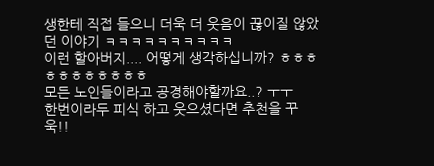생한테 직접 들으니 더욱 더 웃음이 끊이질 않았던 이야기 ㅋㅋㅋㅋㅋㅋㅋㅋㅋㅋ
이런 할아버지.... 어떻게 생각하십니까? ㅎㅎㅎㅎㅎㅎㅎㅎㅎㅎㅎ
모든 노인들이라고 공경해야할까요..? ㅜㅜ
한번이라두 피식 하고 웃으셨다면 추천을 꾸욱!!